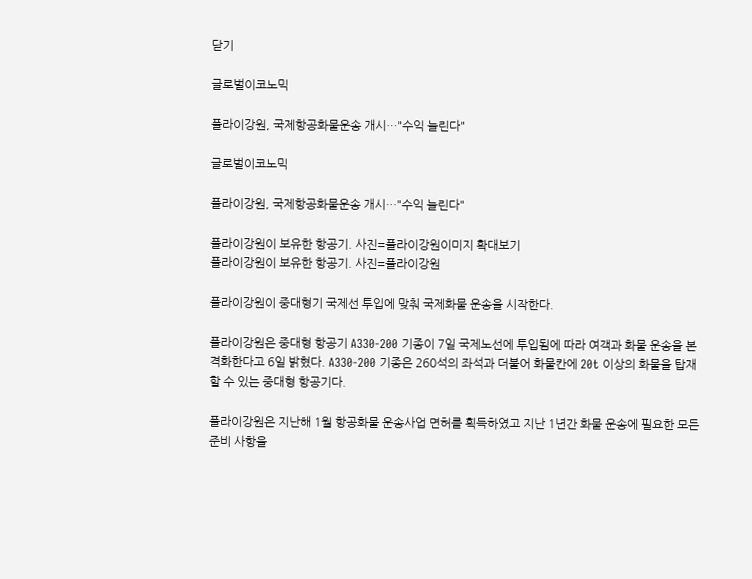닫기

글로벌이코노믹

플라이강원, 국제항공화물운송 개시…"수익 늘린다"

글로벌이코노믹

플라이강원, 국제항공화물운송 개시…"수익 늘린다"

플라이강원이 보유한 항공기. 사진=플라이강원이미지 확대보기
플라이강원이 보유한 항공기. 사진=플라이강원

플라이강원이 중대형기 국제선 투입에 맞춰 국제화물 운송을 시작한다.

플라이강원은 중대형 항공기 A330-200 기종이 7일 국제노선에 투입됨에 따라 여객과 화물 운송을 본격화한다고 6일 밝혔다. A330-200 기종은 260석의 좌석과 더불어 화물칸에 20t 이상의 화물을 탑재할 수 있는 중대형 항공기다.

플라이강원은 지난해 1월 항공화물 운송사업 면허를 획득하였고 지난 1년간 화물 운송에 필요한 모든 준비 사항을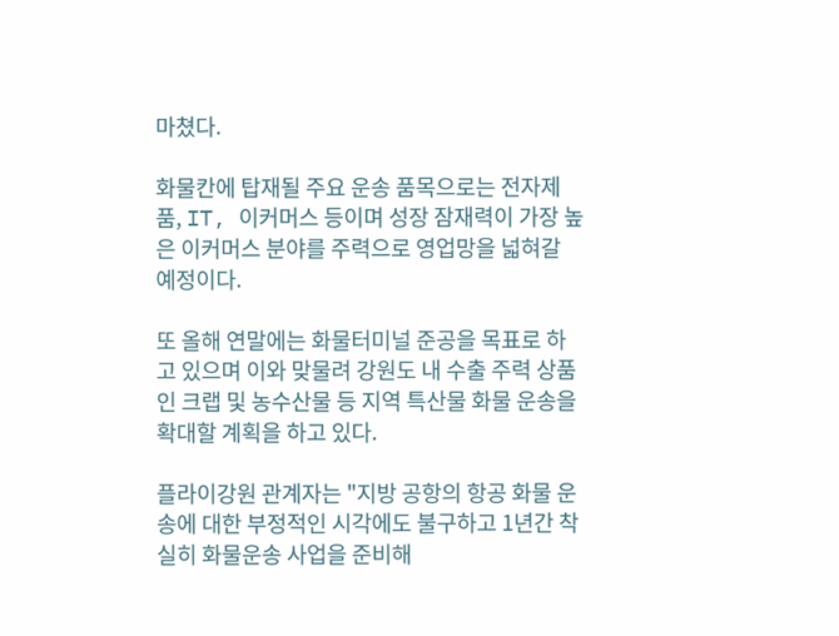마쳤다.

화물칸에 탑재될 주요 운송 품목으로는 전자제품, IT, 이커머스 등이며 성장 잠재력이 가장 높은 이커머스 분야를 주력으로 영업망을 넓혀갈 예정이다.

또 올해 연말에는 화물터미널 준공을 목표로 하고 있으며 이와 맞물려 강원도 내 수출 주력 상품인 크랩 및 농수산물 등 지역 특산물 화물 운송을 확대할 계획을 하고 있다.

플라이강원 관계자는 "지방 공항의 항공 화물 운송에 대한 부정적인 시각에도 불구하고 1년간 착실히 화물운송 사업을 준비해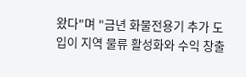왔다"며 "금년 화물전용기 추가 도입이 지역 물류 활성화와 수익 창출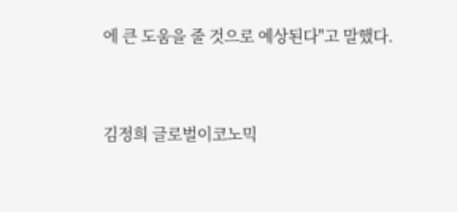에 큰 도움을 줄 것으로 예상된다"고 말했다.


김정희 글로벌이코노믹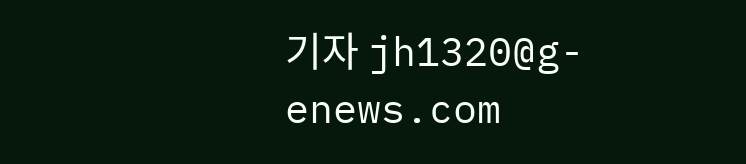기자 jh1320@g-enews.com